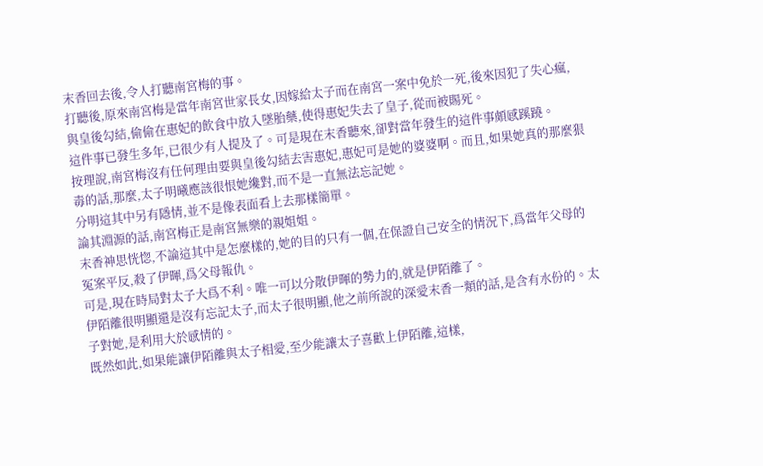末香回去後,令人打聽南宮梅的事。
打聽後,原來南宮梅是當年南宮世家長女,因嫁給太子而在南宮一案中免於一死,後來因犯了失心瘋,與皇後勾結,偷偷在惠妃的飲食中放入墜胎藥,使得惠妃失去了皇子,從而被賜死。
這件事已發生多年,已很少有人提及了。可是現在末香聽來,卻對當年發生的這件事頗感蹊蹺。
按理說,南宮梅沒有任何理由要與皇後勾結去害惠妃,惠妃可是她的婆婆啊。而且,如果她真的那麼狠毒的話,那麼,太子明曦應該很恨她纔對,而不是一直無法忘記她。
分明這其中另有隱情,並不是像表面看上去那樣簡單。
論其淵源的話,南宮梅正是南宮無樂的親姐姐。
末香神思恍惚,不論這其中是怎麼樣的,她的目的只有一個,在保證自己安全的情況下,爲當年父母的冤案平反,殺了伊暉,爲父母報仇。
可是,現在時局對太子大爲不利。唯一可以分散伊暉的勢力的,就是伊陌離了。
伊陌離很明顯還是沒有忘記太子,而太子很明顯,他之前所說的深愛末香一類的話,是含有水份的。太子對她,是利用大於感情的。
既然如此,如果能讓伊陌離與太子相愛,至少能讓太子喜歡上伊陌離,這樣,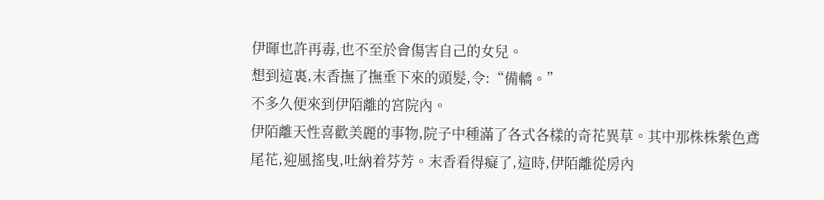伊暉也許再毒,也不至於會傷害自己的女兒。
想到這裏,末香撫了撫垂下來的頭髮,令:“備轎。”
不多久便來到伊陌離的宮院內。
伊陌離天性喜歡美麗的事物,院子中種滿了各式各樣的奇花異草。其中那株株紫色鳶尾花,迎風搖曳,吐納着芬芳。末香看得癡了,這時,伊陌離從房內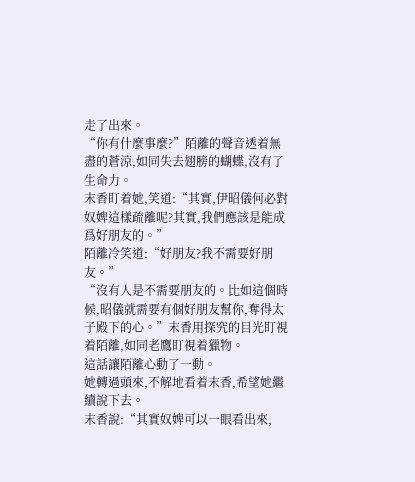走了出來。
“你有什麼事麼?”陌離的聲音透着無盡的蒼涼,如同失去翅膀的蝴蝶,沒有了生命力。
末香盯着她,笑道:“其實,伊昭儀何必對奴婢這樣疏離呢?其實,我們應該是能成爲好朋友的。”
陌離冷笑道:“好朋友?我不需要好朋友。”
“沒有人是不需要朋友的。比如這個時候,昭儀就需要有個好朋友幫你,奪得太子殿下的心。”末香用探究的目光盯視着陌離,如同老鷹盯視着獵物。
這話讓陌離心動了一動。
她轉過頭來,不解地看着末香,希望她繼續說下去。
末香說:“其實奴婢可以一眼看出來,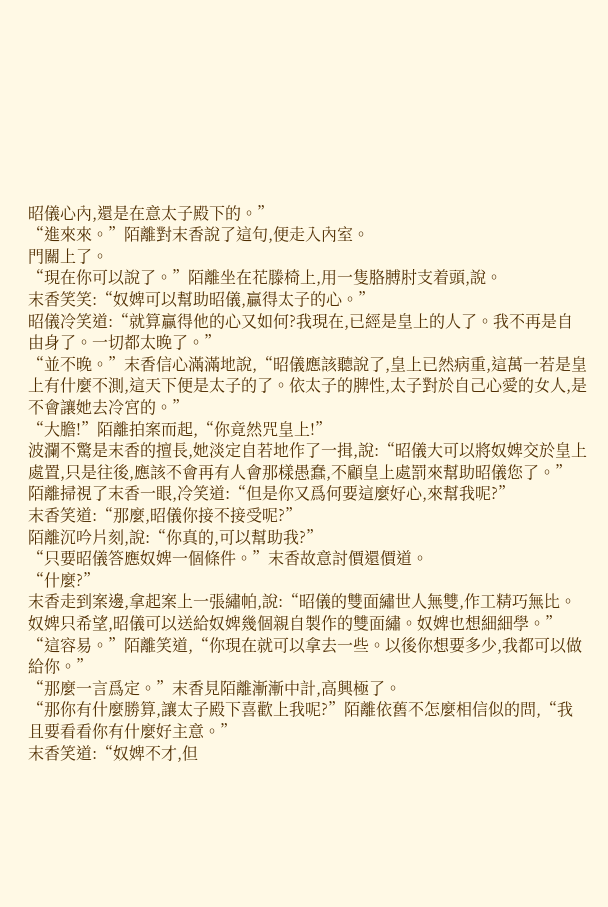昭儀心內,還是在意太子殿下的。”
“進來來。”陌離對末香說了這句,便走入內室。
門關上了。
“現在你可以說了。”陌離坐在花滕椅上,用一隻胳膊肘支着頭,說。
末香笑笑:“奴婢可以幫助昭儀,贏得太子的心。”
昭儀冷笑道:“就算贏得他的心又如何?我現在,已經是皇上的人了。我不再是自由身了。一切都太晚了。”
“並不晚。”末香信心滿滿地說,“昭儀應該聽說了,皇上已然病重,這萬一若是皇上有什麼不測,這天下便是太子的了。依太子的脾性,太子對於自己心愛的女人,是不會讓她去冷宮的。”
“大膽!”陌離拍案而起,“你竟然咒皇上!”
波瀾不驚是末香的擅長,她淡定自若地作了一揖,說:“昭儀大可以將奴婢交於皇上處置,只是往後,應該不會再有人會那樣愚蠢,不顧皇上處罰來幫助昭儀您了。”
陌離掃視了末香一眼,冷笑道:“但是你又爲何要這麼好心,來幫我呢?”
末香笑道:“那麼,昭儀你接不接受呢?”
陌離沉吟片刻,說:“你真的,可以幫助我?”
“只要昭儀答應奴婢一個條件。”末香故意討價還價道。
“什麼?”
末香走到案邊,拿起案上一張繡帕,說:“昭儀的雙面繡世人無雙,作工精巧無比。奴婢只希望,昭儀可以送給奴婢幾個親自製作的雙面繡。奴婢也想細細學。”
“這容易。”陌離笑道,“你現在就可以拿去一些。以後你想要多少,我都可以做給你。”
“那麼一言爲定。”末香見陌離漸漸中計,高興極了。
“那你有什麼勝算,讓太子殿下喜歡上我呢?”陌離依舊不怎麼相信似的問,“我且要看看你有什麼好主意。”
末香笑道:“奴婢不才,但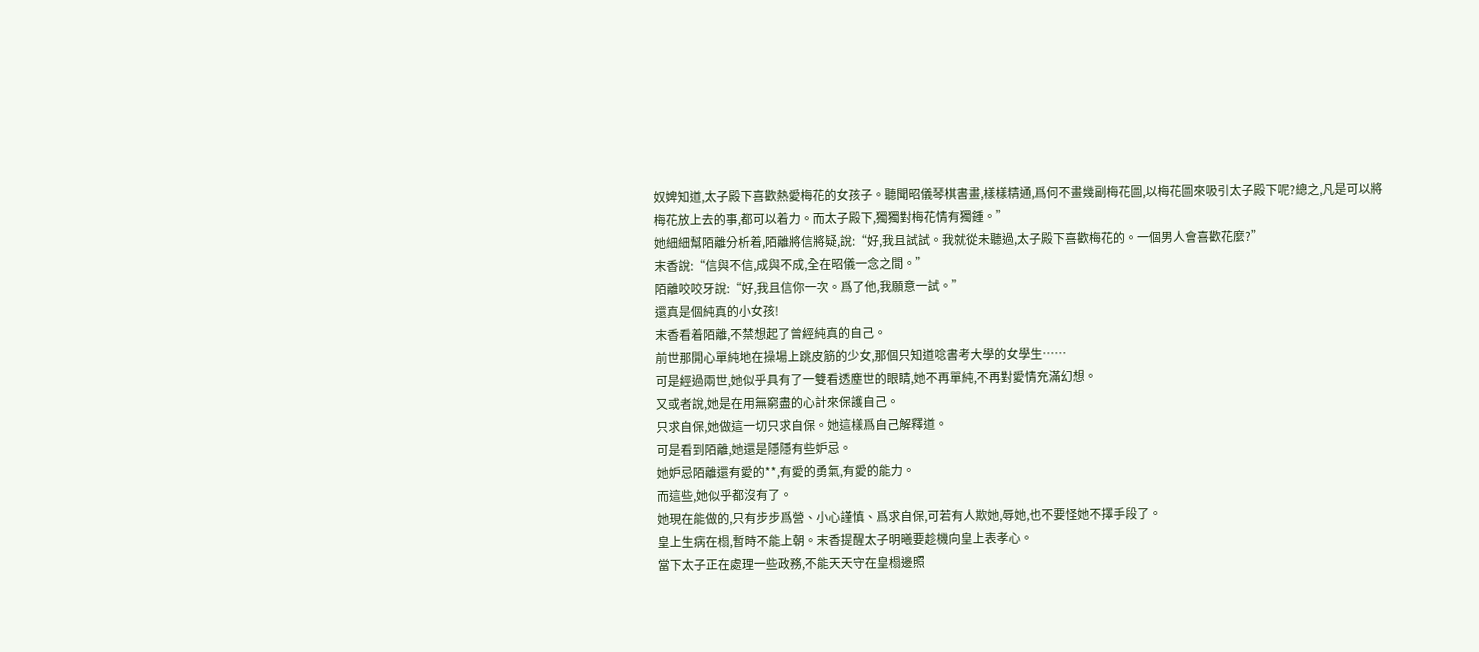奴婢知道,太子殿下喜歡熱愛梅花的女孩子。聽聞昭儀琴棋書畫,樣樣精通,爲何不畫幾副梅花圖,以梅花圖來吸引太子殿下呢?總之,凡是可以將梅花放上去的事,都可以着力。而太子殿下,獨獨對梅花情有獨鍾。”
她細細幫陌離分析着,陌離將信將疑,說:“好,我且試試。我就從未聽過,太子殿下喜歡梅花的。一個男人會喜歡花麼?”
末香說:“信與不信,成與不成,全在昭儀一念之間。”
陌離咬咬牙說:“好,我且信你一次。爲了他,我願意一試。”
還真是個純真的小女孩!
末香看着陌離,不禁想起了曾經純真的自己。
前世那開心單純地在操場上跳皮筋的少女,那個只知道唸書考大學的女學生……
可是經過兩世,她似乎具有了一雙看透塵世的眼睛,她不再單純,不再對愛情充滿幻想。
又或者說,她是在用無窮盡的心計來保護自己。
只求自保,她做這一切只求自保。她這樣爲自己解釋道。
可是看到陌離,她還是隱隱有些妒忌。
她妒忌陌離還有愛的**,有愛的勇氣,有愛的能力。
而這些,她似乎都沒有了。
她現在能做的,只有步步爲營、小心謹慎、爲求自保,可若有人欺她,辱她,也不要怪她不擇手段了。
皇上生病在榻,暫時不能上朝。末香提醒太子明曦要趁機向皇上表孝心。
當下太子正在處理一些政務,不能天天守在皇榻邊照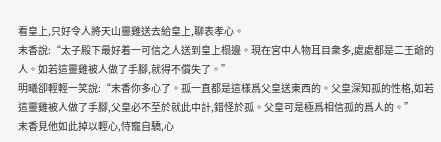看皇上,只好令人將天山靈雞送去給皇上,聊表孝心。
末香說:“太子殿下最好着一可信之人送到皇上榻邊。現在宮中人物耳目衆多,處處都是二王爺的人。如若這靈雞被人做了手腳,就得不償失了。”
明曦卻輕輕一笑說:“末香你多心了。孤一直都是這樣爲父皇送東西的。父皇深知孤的性格,如若這靈雞被人做了手腳,父皇必不至於就此中計,錯怪於孤。父皇可是極爲相信孤的爲人的。”
末香見他如此掉以輕心,恃寵自驕,心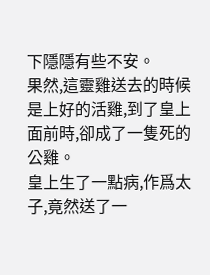下隱隱有些不安。
果然,這靈雞送去的時候是上好的活雞,到了皇上面前時,卻成了一隻死的公雞。
皇上生了一點病,作爲太子,竟然送了一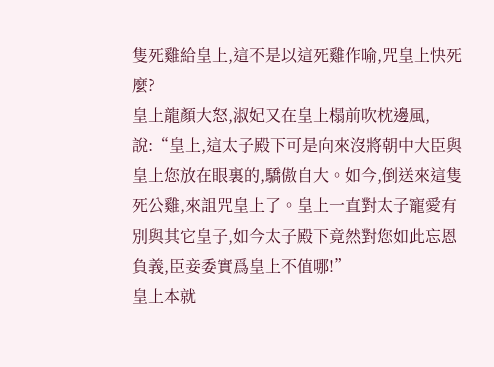隻死雞給皇上,這不是以這死雞作喻,咒皇上快死麼?
皇上龍顏大怒,淑妃又在皇上榻前吹枕邊風,說:“皇上,這太子殿下可是向來沒將朝中大臣與皇上您放在眼裏的,驕傲自大。如今,倒送來這隻死公雞,來詛咒皇上了。皇上一直對太子寵愛有別與其它皇子,如今太子殿下竟然對您如此忘恩負義,臣妾委實爲皇上不值哪!”
皇上本就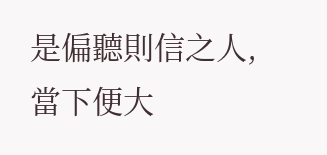是偏聽則信之人,當下便大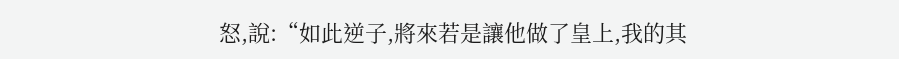怒,說:“如此逆子,將來若是讓他做了皇上,我的其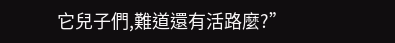它兒子們,難道還有活路麼?”